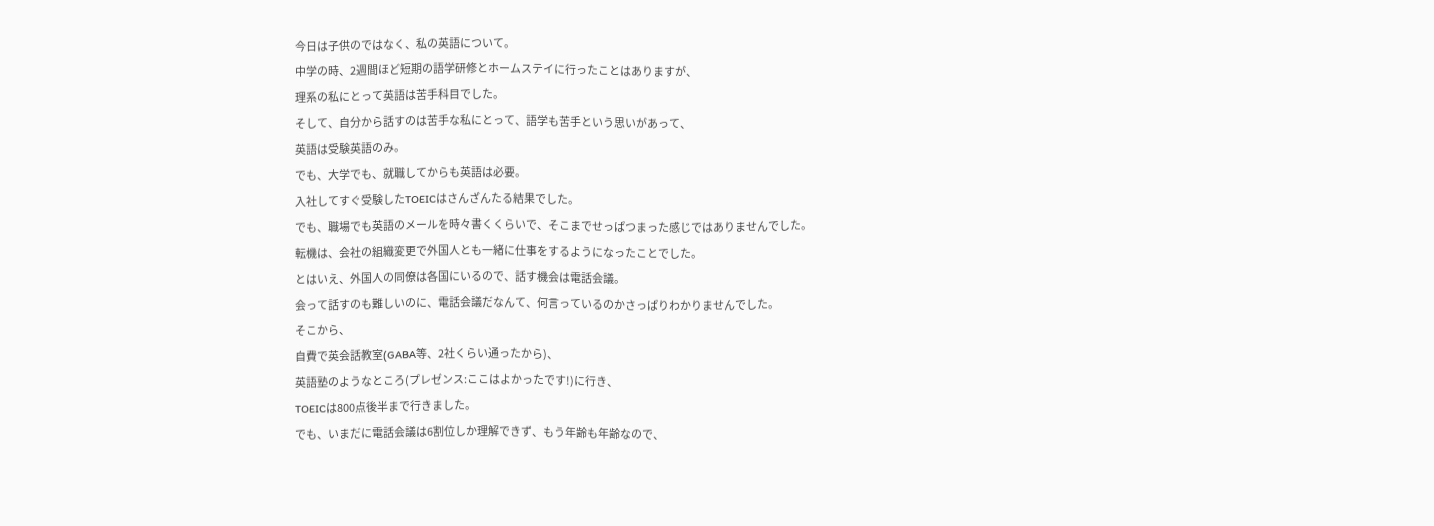今日は子供のではなく、私の英語について。
中学の時、2週間ほど短期の語学研修とホームステイに行ったことはありますが、
理系の私にとって英語は苦手科目でした。
そして、自分から話すのは苦手な私にとって、語学も苦手という思いがあって、
英語は受験英語のみ。
でも、大学でも、就職してからも英語は必要。
入社してすぐ受験したTOEICはさんざんたる結果でした。
でも、職場でも英語のメールを時々書くくらいで、そこまでせっぱつまった感じではありませんでした。
転機は、会社の組織変更で外国人とも一緒に仕事をするようになったことでした。
とはいえ、外国人の同僚は各国にいるので、話す機会は電話会議。
会って話すのも難しいのに、電話会議だなんて、何言っているのかさっぱりわかりませんでした。
そこから、
自費で英会話教室(GABA等、2社くらい通ったから)、
英語塾のようなところ(プレゼンス:ここはよかったです!)に行き、
TOEICは800点後半まで行きました。
でも、いまだに電話会議は6割位しか理解できず、もう年齢も年齢なので、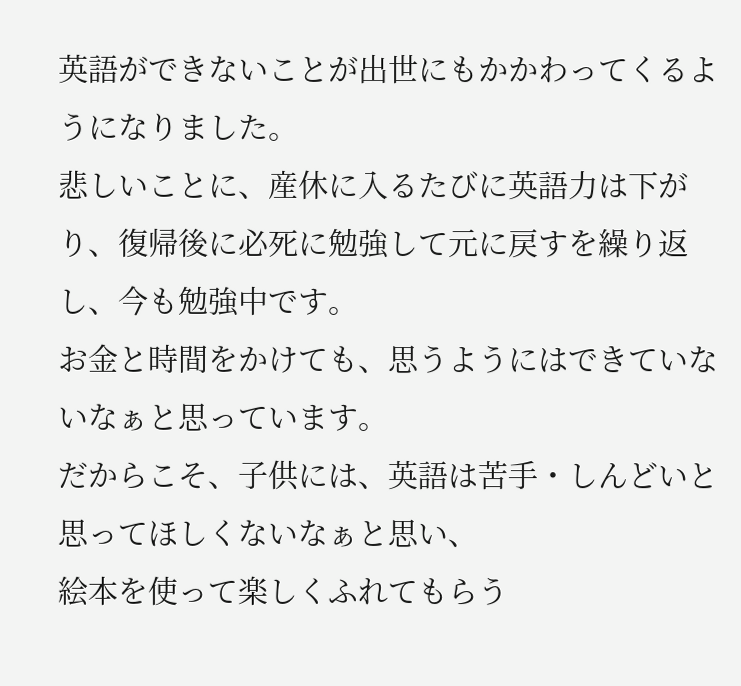英語ができないことが出世にもかかわってくるようになりました。
悲しいことに、産休に入るたびに英語力は下がり、復帰後に必死に勉強して元に戻すを繰り返し、今も勉強中です。
お金と時間をかけても、思うようにはできていないなぁと思っています。
だからこそ、子供には、英語は苦手・しんどいと思ってほしくないなぁと思い、
絵本を使って楽しくふれてもらう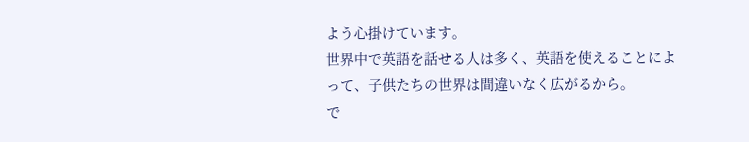よう心掛けています。
世界中で英語を話せる人は多く、英語を使えることによって、子供たちの世界は間違いなく広がるから。
で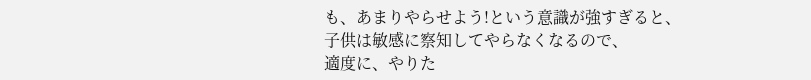も、あまりやらせよう!という意識が強すぎると、子供は敏感に察知してやらなくなるので、
適度に、やりた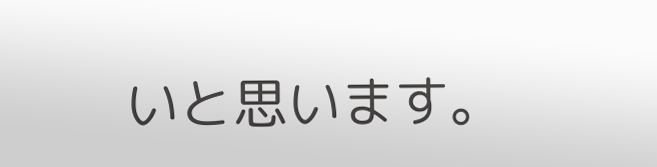いと思います。